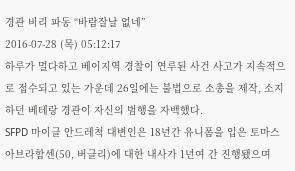경관 비리 파동 “바람잘날 없네”
2016-07-28 (목) 05:12:17
하루가 멀다하고 베이지역 경찰이 연루된 사건 사고가 지속적으로 접수되고 있는 가운데 26일에는 불법으로 소총을 제작, 소지하던 베테랑 경관이 자신의 범행을 자백했다.
SFPD 마이클 안드레척 대변인은 18년간 유니폼을 입은 토마스 아브라함센(50, 버클리)에 대한 내사가 1년여 간 진행됐으며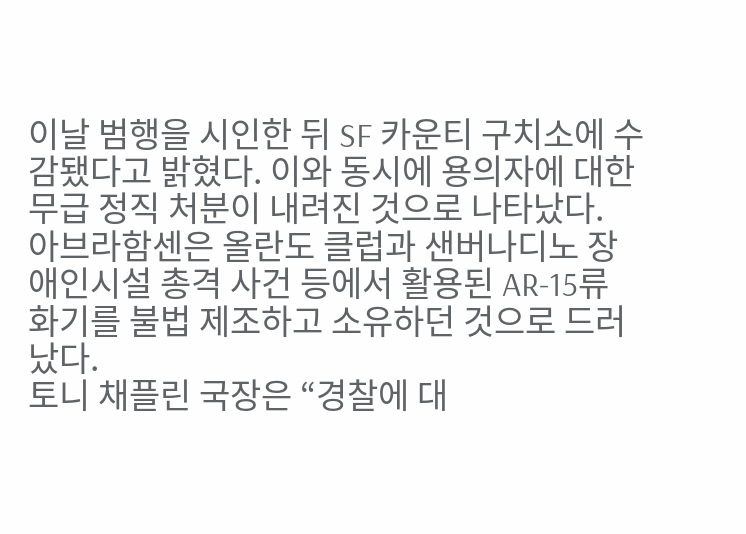이날 범행을 시인한 뒤 SF 카운티 구치소에 수감됐다고 밝혔다. 이와 동시에 용의자에 대한 무급 정직 처분이 내려진 것으로 나타났다.
아브라함센은 올란도 클럽과 샌버나디노 장애인시설 총격 사건 등에서 활용된 AR-15류 화기를 불법 제조하고 소유하던 것으로 드러났다.
토니 채플린 국장은 “경찰에 대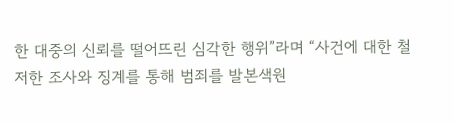한 대중의 신뢰를 떨어뜨린 심각한 행위”라며 “사건에 대한 철저한 조사와 징계를 통해 범죄를 발본색원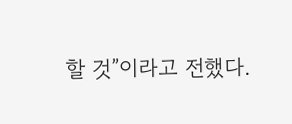할 것”이라고 전했다.